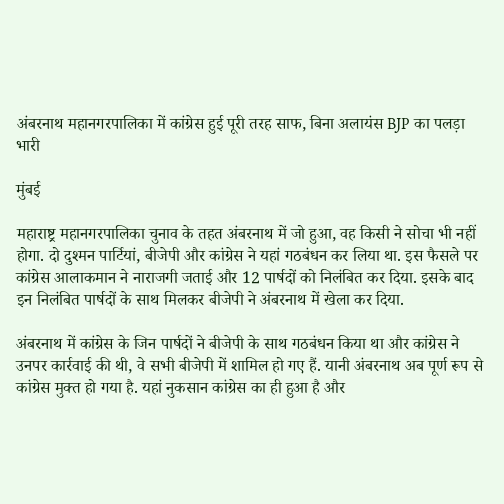अंबरनाथ महानगरपालिका में कांग्रेस हुई पूरी तरह साफ, बिना अलायंस BJP का पलड़ा भारी

मुंबई

महाराष्ट्र महानगरपालिका चुनाव के तहत अंबरनाथ में जो हुआ, वह किसी ने सोचा भी नहीं होगा. दो दुश्मन पार्टियां, बीजेपी और कांग्रेस ने यहां गठबंधन कर लिया था. इस फैसले पर कांग्रेस आलाकमान ने नाराजगी जताई और 12 पार्षदों को निलंबित कर दिया. इसके बाद इन निलंबित पार्षदों के साथ मिलकर बीजेपी ने अंबरनाथ में खेला कर दिया.

अंबरनाथ में कांग्रेस के जिन पार्षदों ने बीजेपी के साथ गठबंधन किया था और कांग्रेस ने उनपर कार्रवाई की थी, वे सभी बीजेपी में शामिल हो गए हैं. यानी अंबरनाथ अब पूर्ण रूप से कांग्रेस मुक्त हो गया है. यहां नुकसान कांग्रेस का ही हुआ है और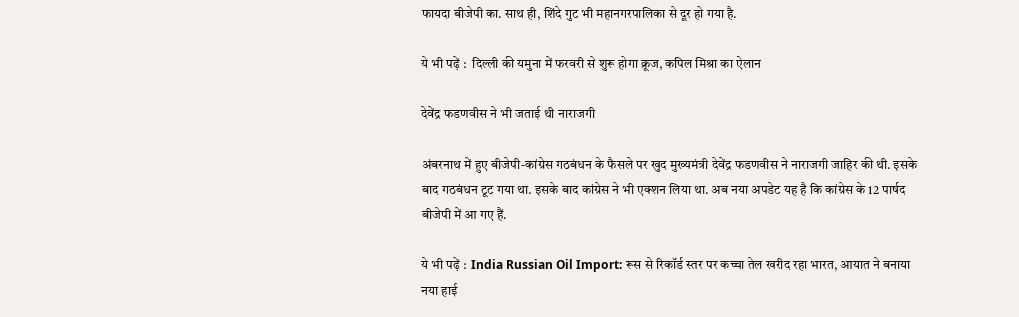फायदा बीजेपी का. साथ ही, शिंदे गुट भी महानगरपालिका से दूर हो गया है.

ये भी पढ़ें :  दिल्ली की यमुना में फरवरी से शुरू होगा क्रूज, कपिल मिश्रा का ऐलान

देवेंद्र फडणवीस ने भी जताई थी नाराजगी

अंबरनाथ में हुए बीजेपी-कांग्रेस गठबंधन के फैसले पर खुद मुख्यमंत्री देवेंद्र फडणवीस ने नाराजगी जाहिर की थी. इसके बाद गठबंधन टूट गया था. इसके बाद कांग्रेस ने भी एक्शन लिया था. अब नया अपडेट यह है कि कांग्रेस के 12 पार्षद बीजेपी में आ गए हैं.

ये भी पढ़ें :  India Russian Oil Import: रूस से रिकॉर्ड स्तर पर कच्चा तेल खरीद रहा भारत, आयात ने बनाया नया हाई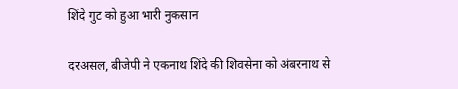शिंदे गुट को हुआ भारी नुकसान

दरअसल, बीजेपी ने एकनाथ शिंदे की शिवसेना को अंबरनाथ से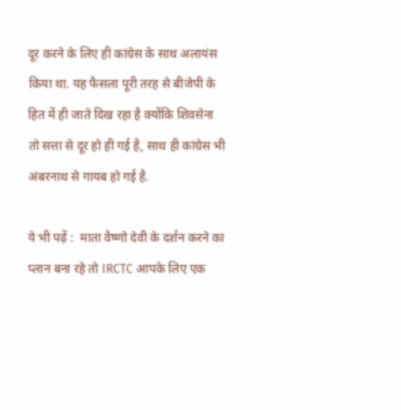दूर करने के लिए ही कांग्रेस के साथ अलायंस किया था. यह फैसला पूरी तरह से बीजेपी के हित में ही जाते दिख रहा है क्योंकि शिवसेना तो सत्ता से दूर हो ही गई है, साथ ही कांग्रेस भी अंबरनाथ से गायब हो गई है.

ये भी पढ़ें :  माता वैष्णो देवी के दर्शन करने का प्लान बना रहे तो IRCTC आपके लिए एक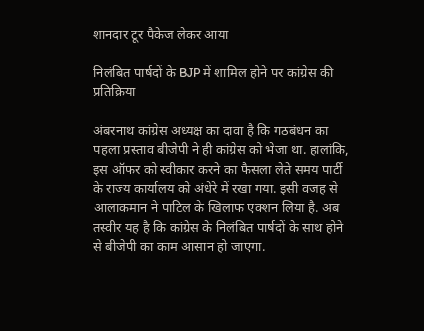शानदार टूर पैकेज लेकर आया

निलंबित पार्षदों के BJP में शामिल होने पर कांग्रेस की प्रतिक्रिया

अंबरनाथ कांग्रेस अध्यक्ष का दावा है कि गठबंधन का पहला प्रस्ताव बीजेपी ने ही कांग्रेस को भेजा था. हालांकि, इस ऑफर को स्वीकार करने का फैसला लेते समय पार्टी के राज्य कार्यालय को अंधेरे में रखा गया. इसी वजह से आलाकमान ने पाटिल के खिलाफ एक्शन लिया है. अब तस्वीर यह है कि कांग्रेस के निलंबित पार्षदों के साथ होने से बीजेपी का काम आसान हो जाएगा.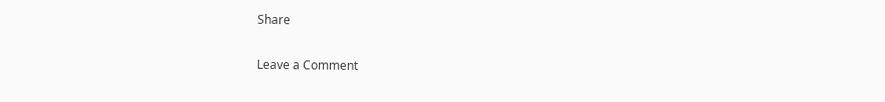Share

Leave a Comment